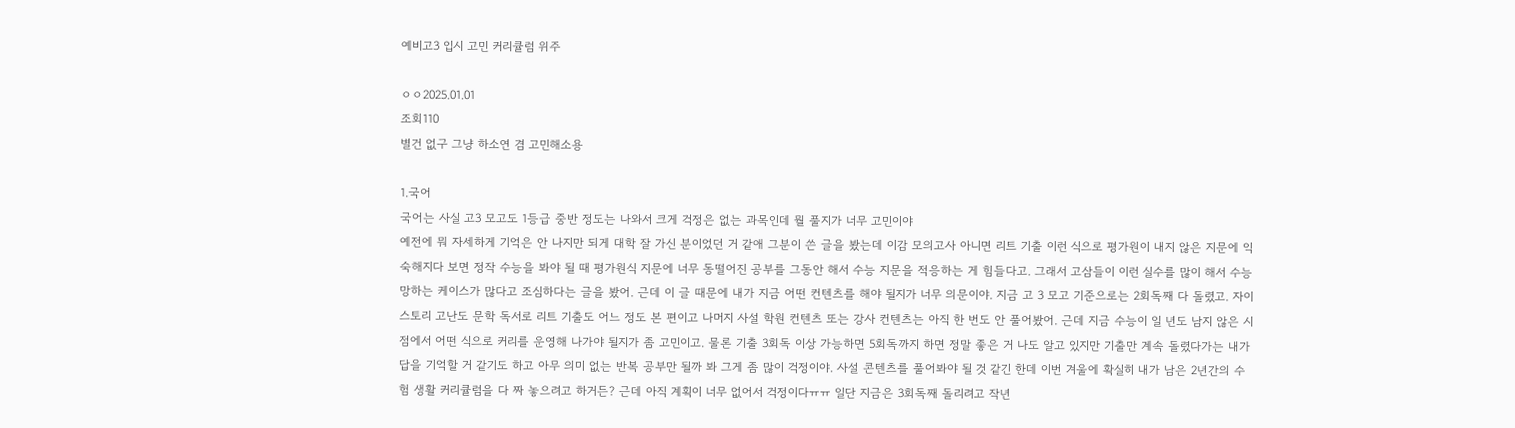예비고3 입시 고민 커리큘럼 위주

ㅇㅇ2025.01.01
조회110
별건 없구 그냥 하소연 겸 고민해소용

1.국어
국어는 사실 고3 모고도 1등급 중반 정도는 나와서 크게 걱정은 없는 과목인데 뭘 풀지가 너무 고민이야
예전에 뭐 자세하게 기억은 안 나지만 되게 대학 잘 가신 분이었던 거 같애 그분이 쓴 글을 봤는데 이감 모의고사 아니면 리트 기출 이런 식으로 평가원이 내지 않은 지문에 익숙해지다 보면 정작 수능을 봐야 될 때 평가원식 지문에 너무 동떨어진 공부를 그동안 해서 수능 지문을 적응하는 게 힘들다고. 그래서 고삼들이 이런 실수를 많이 해서 수능 망하는 케이스가 많다고 조심하다는 글을 봤어. 근데 이 글 때문에 내가 지금 어떤 컨텐츠를 해야 될지가 너무 의문이야. 지금 고 3 모고 기준으로는 2회독째 다 돌렸고. 자이스토리 고난도 문학 독서로 리트 기출도 어느 정도 본 편이고 나머지 사설 학원 컨텐츠 또는 강사 컨텐츠는 아직 한 번도 안 풀어봤어. 근데 지금 수능이 일 년도 남지 않은 시점에서 어떤 식으로 커리를 운영해 나가야 될지가 좀 고민이고. 물론 기출 3회독 이상 가능하면 5회독까지 하면 정말 좋은 거 나도 알고 있지만 기출만 계속 돌렸다가는 내가 답을 기억할 거 같기도 하고 아무 의미 없는 반복 공부만 될까 봐 그게 좀 많이 걱정이야. 사설 콘텐츠를 풀어봐야 될 것 같긴 한데 이번 겨울에 확실히 내가 남은 2년간의 수험 생활 커리큘럼을 다 짜 놓으려고 하거든? 근데 아직 계획이 너무 없어서 걱정이다ㅠㅠ 일단 지금은 3회독째 돌리려고 작년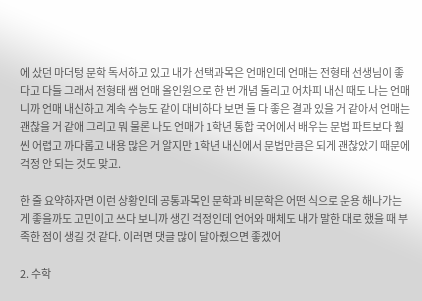에 샀던 마더텅 문학 독서하고 있고 내가 선택과목은 언매인데 언매는 전형태 선생님이 좋다고 다들 그래서 전형태 쌤 언매 올인원으로 한 번 개념 돌리고 어차피 내신 때도 나는 언매니까 언매 내신하고 계속 수능도 같이 대비하다 보면 둘 다 좋은 결과 있을 거 같아서 언매는 괜찮을 거 같애 그리고 뭐 물론 나도 언매가 1학년 통합 국어에서 배우는 문법 파트보다 훨씬 어렵고 까다롭고 내용 많은 거 알지만 1학년 내신에서 문법만큼은 되게 괜찮았기 때문에 걱정 안 되는 것도 맞고.

한 줄 요약하자면 이런 상황인데 공통과목인 문학과 비문학은 어떤 식으로 운용 해나가는 게 좋을까도 고민이고 쓰다 보니까 생긴 걱정인데 언어와 매체도 내가 말한 대로 했을 때 부족한 점이 생길 것 같다. 이러면 댓글 많이 달아줬으면 좋겠어

2. 수학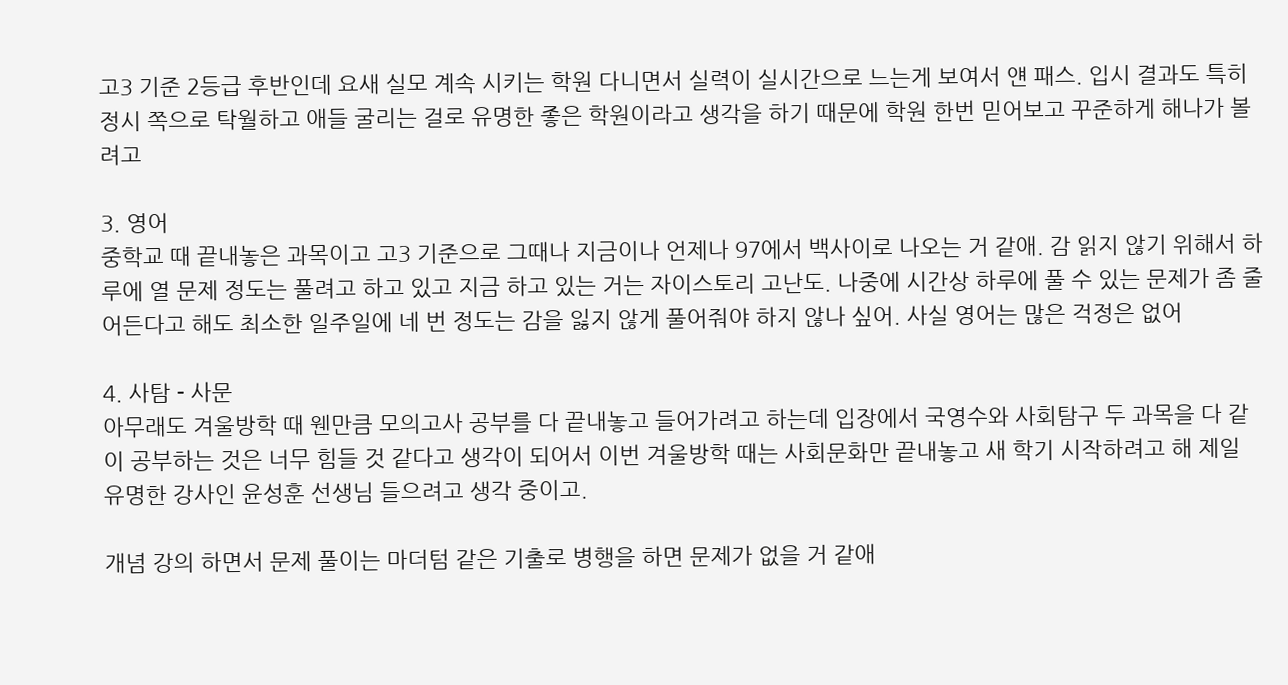고3 기준 2등급 후반인데 요새 실모 계속 시키는 학원 다니면서 실력이 실시간으로 느는게 보여서 얜 패스. 입시 결과도 특히 정시 쪽으로 탁월하고 애들 굴리는 걸로 유명한 좋은 학원이라고 생각을 하기 때문에 학원 한번 믿어보고 꾸준하게 해나가 볼려고

3. 영어
중학교 때 끝내놓은 과목이고 고3 기준으로 그때나 지금이나 언제나 97에서 백사이로 나오는 거 같애. 감 읽지 않기 위해서 하루에 열 문제 정도는 풀려고 하고 있고 지금 하고 있는 거는 자이스토리 고난도. 나중에 시간상 하루에 풀 수 있는 문제가 좀 줄어든다고 해도 최소한 일주일에 네 번 정도는 감을 잃지 않게 풀어줘야 하지 않나 싶어. 사실 영어는 많은 걱정은 없어

4. 사탐 - 사문
아무래도 겨울방학 때 웬만큼 모의고사 공부를 다 끝내놓고 들어가려고 하는데 입장에서 국영수와 사회탐구 두 과목을 다 같이 공부하는 것은 너무 힘들 것 같다고 생각이 되어서 이번 겨울방학 때는 사회문화만 끝내놓고 새 학기 시작하려고 해 제일 유명한 강사인 윤성훈 선생님 들으려고 생각 중이고.

개념 강의 하면서 문제 풀이는 마더텀 같은 기출로 병행을 하면 문제가 없을 거 같애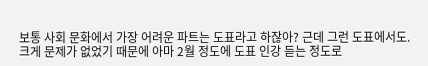보통 사회 문화에서 가장 어려운 파트는 도표라고 하잖아? 근데 그런 도표에서도. 크게 문제가 없었기 때문에 아마 2월 정도에 도표 인강 듣는 정도로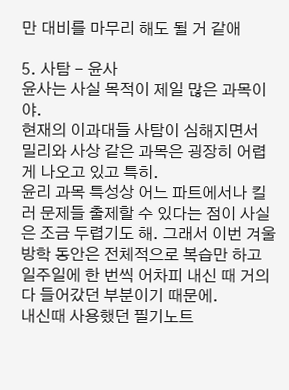만 대비를 마무리 해도 될 거 같애

5. 사탐 - 윤사
윤사는 사실 목적이 제일 많은 과목이야.
현재의 이과대들 사탐이 심해지면서 밀리와 사상 같은 과목은 굉장히 어렵게 나오고 있고 특히.
윤리 과목 특성상 어느 파트에서나 킬러 문제들 출제할 수 있다는 점이 사실은 조금 두렵기도 해. 그래서 이번 겨울 방학 동안은 전체적으로 복습만 하고 일주일에 한 번씩 어차피 내신 때 거의 다 들어갔던 부분이기 때문에.
내신때 사용했던 필기노트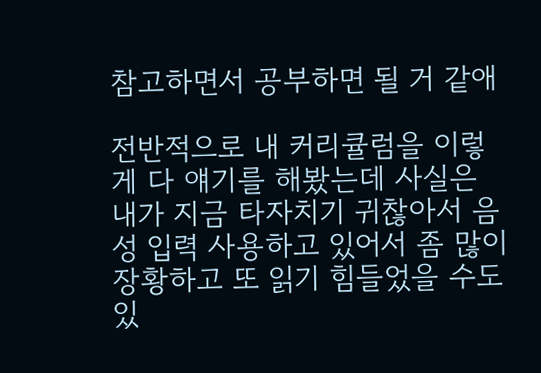참고하면서 공부하면 될 거 같애

전반적으로 내 커리큘럼을 이렇게 다 얘기를 해봤는데 사실은 내가 지금 타자치기 귀찮아서 음성 입력 사용하고 있어서 좀 많이 장황하고 또 읽기 힘들었을 수도 있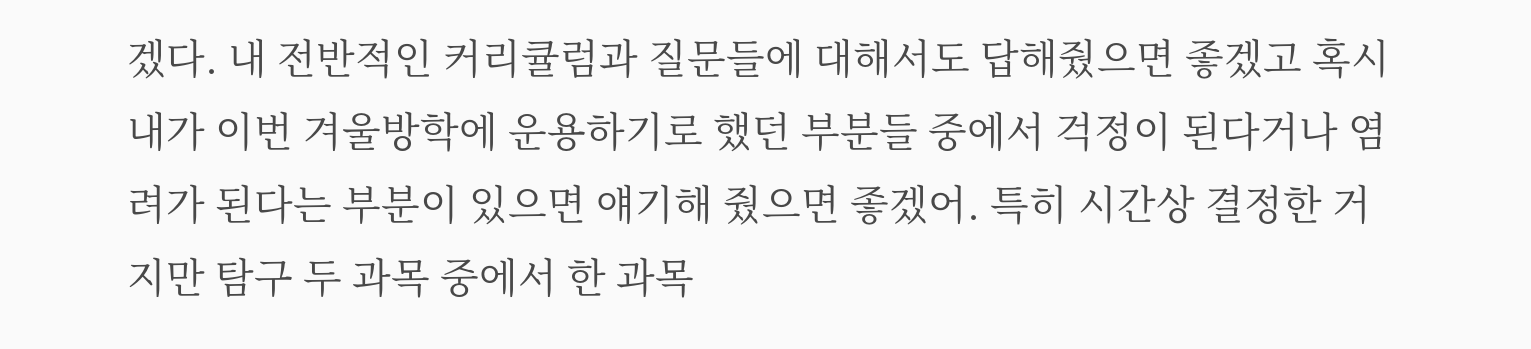겠다. 내 전반적인 커리큘럼과 질문들에 대해서도 답해줬으면 좋겠고 혹시 내가 이번 겨울방학에 운용하기로 했던 부분들 중에서 걱정이 된다거나 염려가 된다는 부분이 있으면 얘기해 줬으면 좋겠어. 특히 시간상 결정한 거지만 탐구 두 과목 중에서 한 과목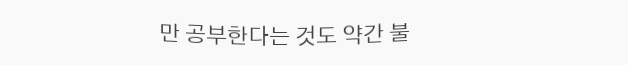만 공부한다는 것도 약간 불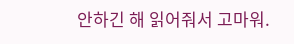안하긴 해 읽어줘서 고마워.